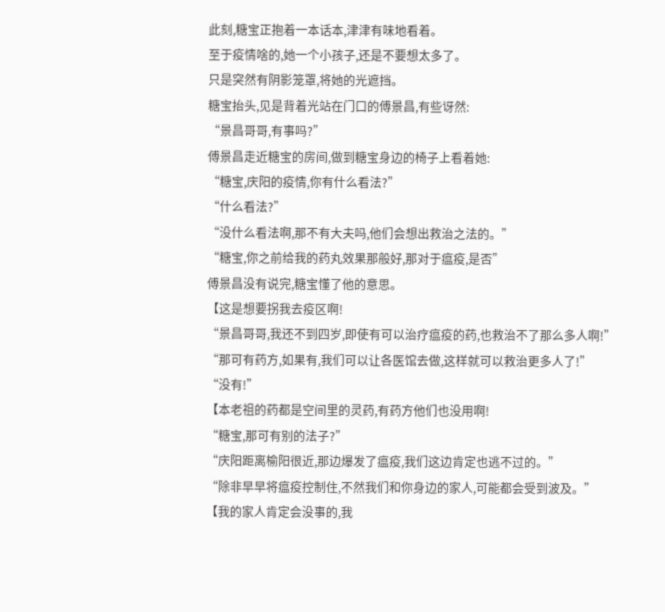此刻,糖宝正抱着一本话本,津津有味地看着。
至于疫情啥的,她一个小孩子,还是不要想太多了。
只是突然有阴影笼罩,将她的光遮挡。
糖宝抬头,见是背着光站在门口的傅景昌,有些讶然:
“景昌哥哥,有事吗?”
傅景昌走近糖宝的房间,做到糖宝身边的椅子上看着她:
“糖宝,庆阳的疫情,你有什么看法?”
“什么看法?”
“没什么看法啊,那不有大夫吗,他们会想出救治之法的。”
“糖宝,你之前给我的药丸效果那般好,那对于瘟疫,是否”
傅景昌没有说完,糖宝懂了他的意思。
【这是想要拐我去疫区啊!
“景昌哥哥,我还不到四岁,即使有可以治疗瘟疫的药,也救治不了那么多人啊!”
“那可有药方,如果有,我们可以让各医馆去做,这样就可以救治更多人了!”
“没有!”
【本老祖的药都是空间里的灵药,有药方他们也没用啊!
“糖宝,那可有别的法子?”
“庆阳距离榆阳很近,那边爆发了瘟疫,我们这边肯定也逃不过的。”
“除非早早将瘟疫控制住,不然我们和你身边的家人,可能都会受到波及。”
【我的家人肯定会没事的,我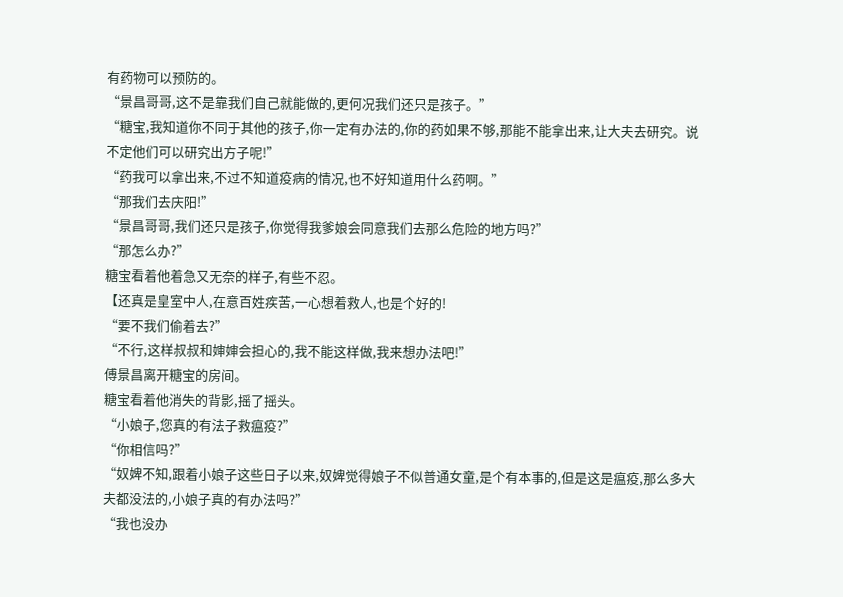有药物可以预防的。
“景昌哥哥,这不是靠我们自己就能做的,更何况我们还只是孩子。”
“糖宝,我知道你不同于其他的孩子,你一定有办法的,你的药如果不够,那能不能拿出来,让大夫去研究。说不定他们可以研究出方子呢!”
“药我可以拿出来,不过不知道疫病的情况,也不好知道用什么药啊。”
“那我们去庆阳!”
“景昌哥哥,我们还只是孩子,你觉得我爹娘会同意我们去那么危险的地方吗?”
“那怎么办?”
糖宝看着他着急又无奈的样子,有些不忍。
【还真是皇室中人,在意百姓疾苦,一心想着救人,也是个好的!
“要不我们偷着去?”
“不行,这样叔叔和婶婶会担心的,我不能这样做,我来想办法吧!”
傅景昌离开糖宝的房间。
糖宝看着他消失的背影,摇了摇头。
“小娘子,您真的有法子救瘟疫?”
“你相信吗?”
“奴婢不知,跟着小娘子这些日子以来,奴婢觉得娘子不似普通女童,是个有本事的,但是这是瘟疫,那么多大夫都没法的,小娘子真的有办法吗?”
“我也没办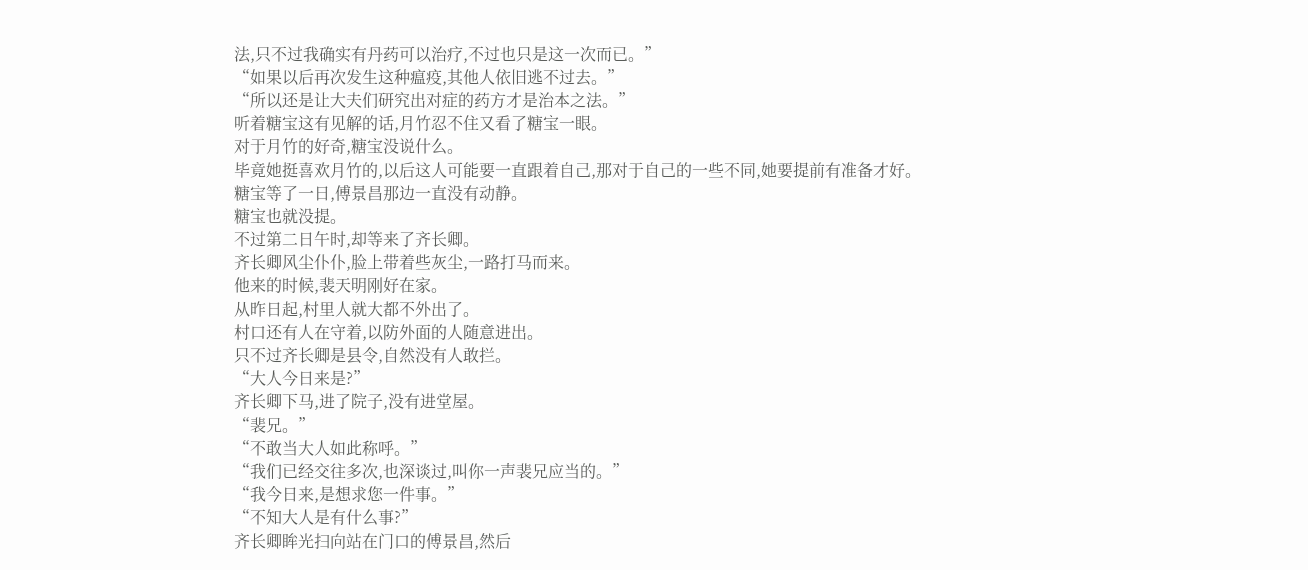法,只不过我确实有丹药可以治疗,不过也只是这一次而已。”
“如果以后再次发生这种瘟疫,其他人依旧逃不过去。”
“所以还是让大夫们研究出对症的药方才是治本之法。”
听着糖宝这有见解的话,月竹忍不住又看了糖宝一眼。
对于月竹的好奇,糖宝没说什么。
毕竟她挺喜欢月竹的,以后这人可能要一直跟着自己,那对于自己的一些不同,她要提前有准备才好。
糖宝等了一日,傅景昌那边一直没有动静。
糖宝也就没提。
不过第二日午时,却等来了齐长卿。
齐长卿风尘仆仆,脸上带着些灰尘,一路打马而来。
他来的时候,裴天明刚好在家。
从昨日起,村里人就大都不外出了。
村口还有人在守着,以防外面的人随意进出。
只不过齐长卿是县令,自然没有人敢拦。
“大人今日来是?”
齐长卿下马,进了院子,没有进堂屋。
“裴兄。”
“不敢当大人如此称呼。”
“我们已经交往多次,也深谈过,叫你一声裴兄应当的。”
“我今日来,是想求您一件事。”
“不知大人是有什么事?”
齐长卿眸光扫向站在门口的傅景昌,然后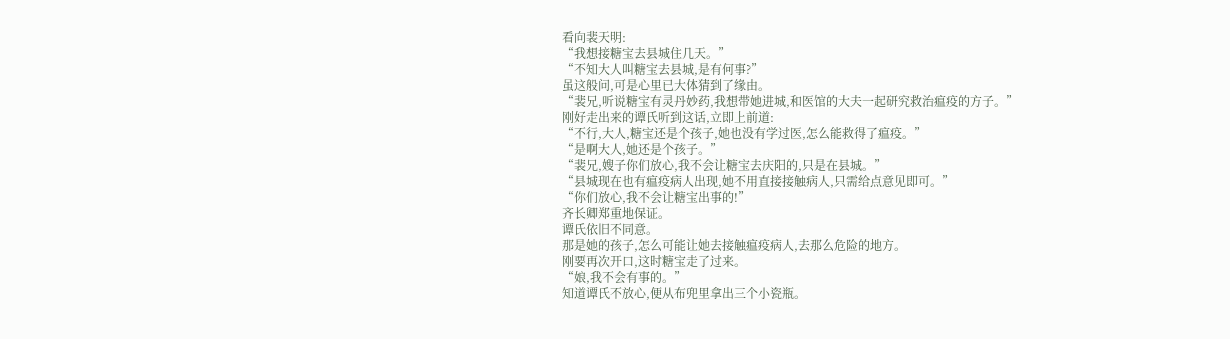看向裴天明:
“我想接糖宝去县城住几天。”
“不知大人叫糖宝去县城,是有何事?”
虽这般问,可是心里已大体猜到了缘由。
“裴兄,听说糖宝有灵丹妙药,我想带她进城,和医馆的大夫一起研究救治瘟疫的方子。”
刚好走出来的谭氏听到这话,立即上前道:
“不行,大人,糖宝还是个孩子,她也没有学过医,怎么能救得了瘟疫。”
“是啊大人,她还是个孩子。”
“裴兄,嫂子你们放心,我不会让糖宝去庆阳的,只是在县城。”
“县城现在也有瘟疫病人出现,她不用直接接触病人,只需给点意见即可。”
“你们放心,我不会让糖宝出事的!”
齐长卿郑重地保证。
谭氏依旧不同意。
那是她的孩子,怎么可能让她去接触瘟疫病人,去那么危险的地方。
刚要再次开口,这时糖宝走了过来。
“娘,我不会有事的。”
知道谭氏不放心,便从布兜里拿出三个小瓷瓶。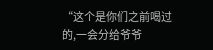“这个是你们之前喝过的,一会分给爷爷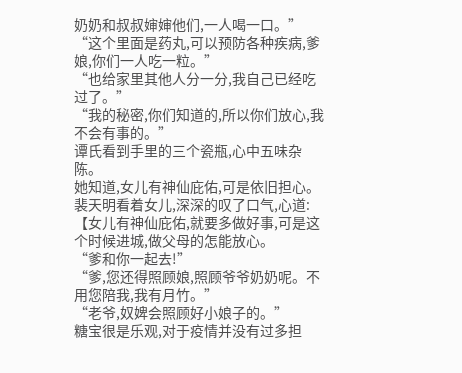奶奶和叔叔婶婶他们,一人喝一口。”
“这个里面是药丸,可以预防各种疾病,爹娘,你们一人吃一粒。”
“也给家里其他人分一分,我自己已经吃过了。”
“我的秘密,你们知道的,所以你们放心,我不会有事的。”
谭氏看到手里的三个瓷瓶,心中五味杂陈。
她知道,女儿有神仙庇佑,可是依旧担心。
裴天明看着女儿,深深的叹了口气,心道:
【女儿有神仙庇佑,就要多做好事,可是这个时候进城,做父母的怎能放心。
“爹和你一起去!”
“爹,您还得照顾娘,照顾爷爷奶奶呢。不用您陪我,我有月竹。”
“老爷,奴婢会照顾好小娘子的。”
糖宝很是乐观,对于疫情并没有过多担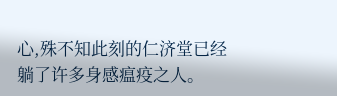心,殊不知此刻的仁济堂已经躺了许多身感瘟疫之人。